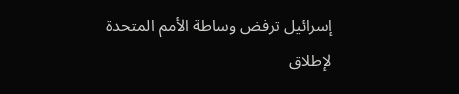إسرائيل ترفض وساطة الأمم المتحدة لإطلاق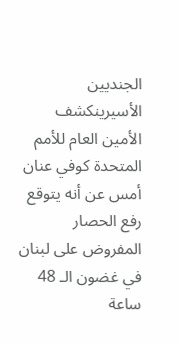الجنديين الأسيرينكشف الأمين العام للأمم المتحدة كوفي عنان أمس عن أنه يتوقع رفع الحصار المفروض على لبنان في غضون الـ 48 ساعة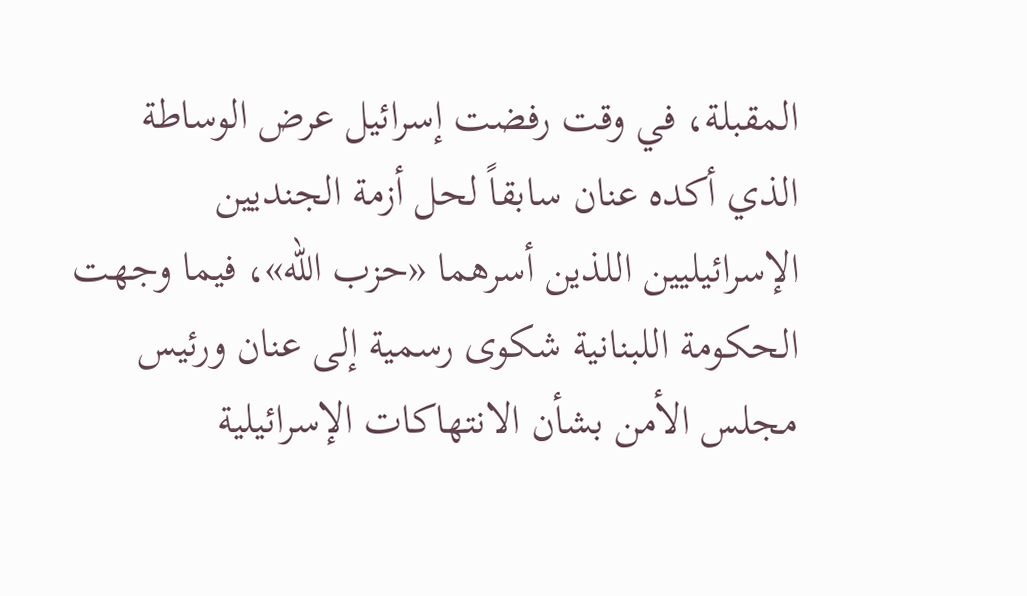المقبلة، في وقت رفضت إسرائيل عرض الوساطة الذي أكده عنان سابقاً لحل أزمة الجنديين الإسرائيليين اللذين أسرهما «حزب الله»، فيما وجهت الحكومة اللبنانية شكوى رسمية إلى عنان ورئيس مجلس الأمن بشأن الانتهاكات الإسرائيلية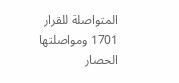المتواصلة للقرار 1701 ومواصلتها الحصار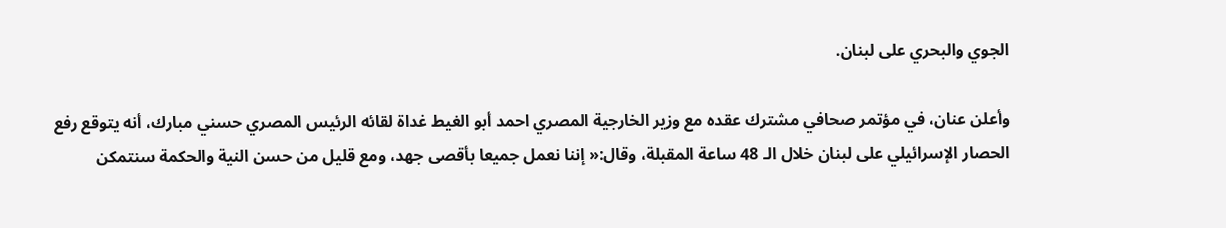الجوي والبحري على لبنان.

وأعلن عنان، في مؤتمر صحافي مشترك عقده مع وزير الخارجية المصري احمد أبو الغيط غداة لقائه الرئيس المصري حسني مبارك، أنه يتوقع رفع الحصار الإسرائيلي على لبنان خلال الـ 48 ساعة المقبلة، وقال:« إننا نعمل جميعا بأقصى جهد، ومع قليل من حسن النية والحكمة سنتمكن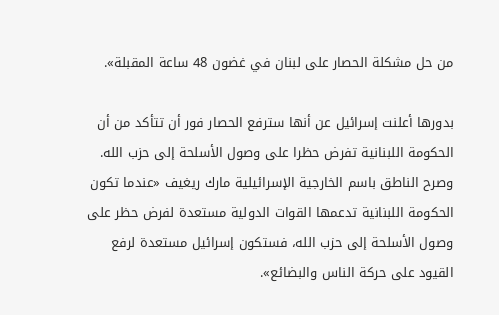من حل مشكلة الحصار على لبنان في غضون 48 ساعة المقبلة».

بدورها أعلنت إسرائيل عن أنها سترفع الحصار فور أن تتأكد من أن الحكومة اللبنانية تفرض حظرا على وصول الأسلحة إلى حزب الله. وصرح الناطق باسم الخارجية الإسرائيلية مارك ريغيف «عندما تكون الحكومة اللبنانية تدعمها القوات الدولية مستعدة لفرض حظر على وصول الأسلحة إلى حزب الله، فستكون إسرائيل مستعدة لرفع القيود على حركة الناس والبضائع».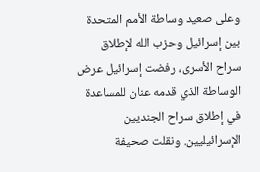وعلى صعيد وساطة الأمم المتحدة بين إسرائيل وحزب الله لإطلاق سراح الأسرى، رفضت إسرائيل عرض الوساطة الذي قدمه عنان للمساعدة في إطلاق سراح الجنديين الإسرائيليين. ونقلت صحيفة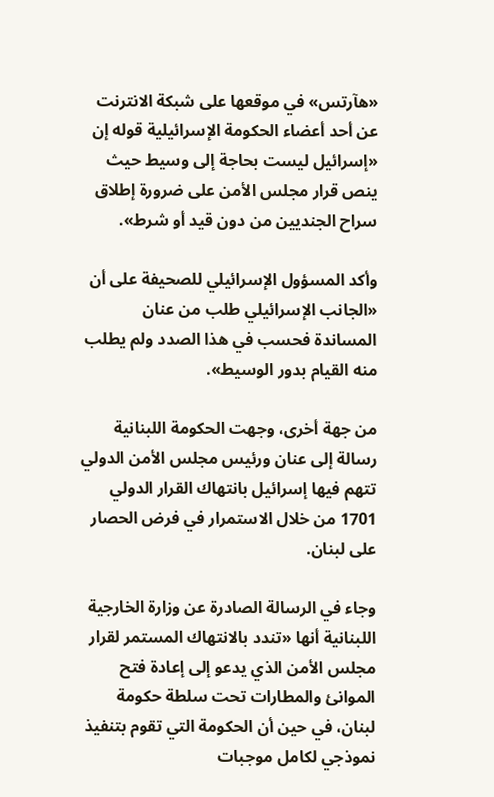«هآرتس» في موقعها على شبكة الانترنت عن أحد أعضاء الحكومة الإسرائيلية قوله إن «إسرائيل ليست بحاجة إلى وسيط حيث ينص قرار مجلس الأمن على ضرورة إطلاق سراح الجنديين من دون قيد أو شرط».

وأكد المسؤول الإسرائيلي للصحيفة على أن «الجانب الإسرائيلي طلب من عنان المساندة فحسب في هذا الصدد ولم يطلب منه القيام بدور الوسيط».

من جهة أخرى، وجهت الحكومة اللبنانية رسالة إلى عنان ورئيس مجلس الأمن الدولي تتهم فيها إسرائيل بانتهاك القرار الدولي 1701 من خلال الاستمرار في فرض الحصار على لبنان.

وجاء في الرسالة الصادرة عن وزارة الخارجية اللبنانية أنها «تندد بالانتهاك المستمر لقرار مجلس الأمن الذي يدعو إلى إعادة فتح الموانئ والمطارات تحت سلطة حكومة لبنان، في حين أن الحكومة التي تقوم بتنفيذ نموذجي لكامل موجبات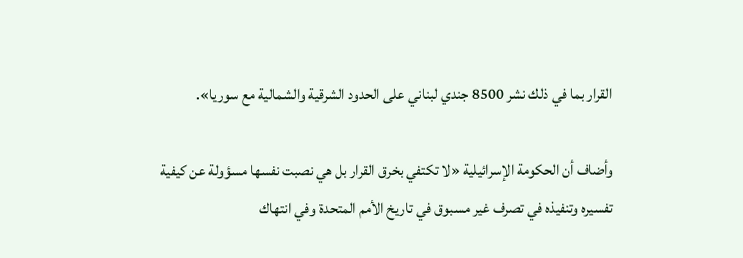القرار بما في ذلك نشر 8500 جندي لبناني على الحدود الشرقية والشمالية مع سوريا».

وأضاف أن الحكومة الإسرائيلية «لا تكتفي بخرق القرار بل هي نصبت نفسها مسؤولة عن كيفية تفسيره وتنفيذه في تصرف غير مسبوق في تاريخ الأمم المتحدة وفي انتهاك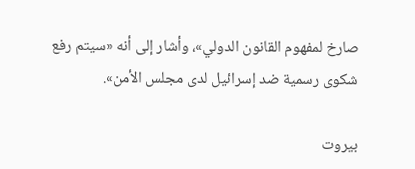صارخ لمفهوم القانون الدولي»، وأشار إلى أنه «سيتم رفع شكوى رسمية ضد إسرائيل لدى مجلس الأمن».

بيروت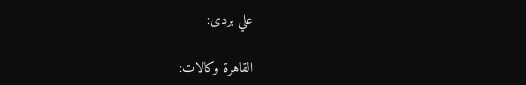علي بردى:

القاهرة وكالات: